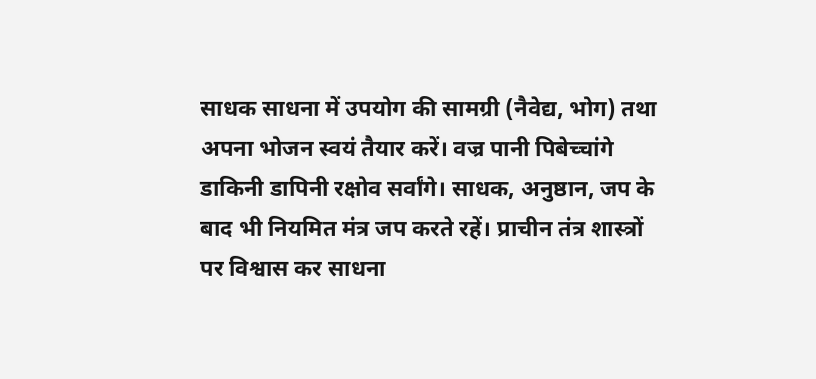साधक साधना में उपयोग की सामग्री (नैवेद्य, भोग) तथा अपना भोजन स्वयं तैयार करें। वज्र पानी पिबेच्चांगे डाकिनी डापिनी रक्षोव सर्वांगे। साधक, अनुष्ठान, जप के बाद भी नियमित मंत्र जप करते रहें। प्राचीन तंत्र शास्त्रों पर विश्वास कर साधना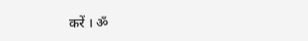करें । ॐ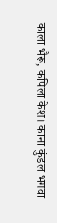काला भैरू, कपिला केश। काना कुंडल भगवा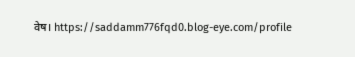वेष। https://saddamm776fqd0.blog-eye.com/profile